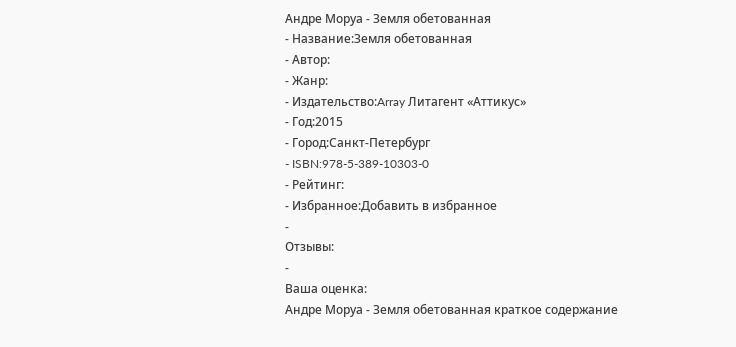Андре Моруа - Земля обетованная
- Название:Земля обетованная
- Автор:
- Жанр:
- Издательство:Array Литагент «Аттикус»
- Год:2015
- Город:Санкт-Петербург
- ISBN:978-5-389-10303-0
- Рейтинг:
- Избранное:Добавить в избранное
-
Отзывы:
-
Ваша оценка:
Андре Моруа - Земля обетованная краткое содержание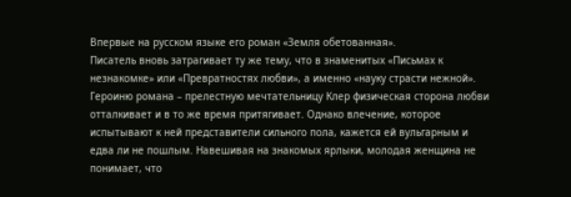Впервые на русском языке его роман «Земля обетованная».
Писатель вновь затрагивает ту же тему, что в знаменитых «Письмах к незнакомке» или «Превратностях любви», а именно «науку страсти нежной». Героиню романа – прелестную мечтательницу Клер физическая сторона любви отталкивает и в то же время притягивает. Однако влечение, которое испытывают к ней представители сильного пола, кажется ей вульгарным и едва ли не пошлым. Навешивая на знакомых ярлыки, молодая женщина не понимает, что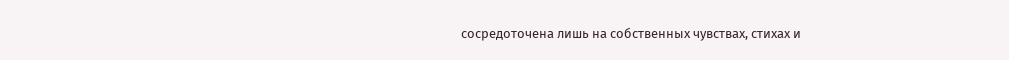сосредоточена лишь на собственных чувствах, стихах и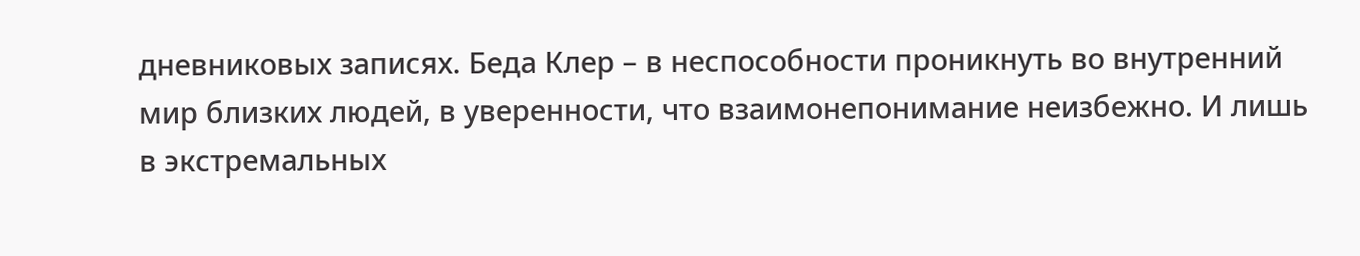дневниковых записях. Беда Клер – в неспособности проникнуть во внутренний мир близких людей, в уверенности, что взаимонепонимание неизбежно. И лишь в экстремальных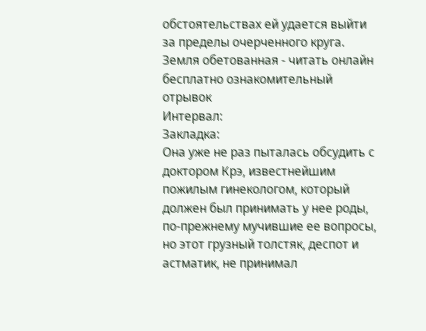обстоятельствах ей удается выйти за пределы очерченного круга.
Земля обетованная - читать онлайн бесплатно ознакомительный отрывок
Интервал:
Закладка:
Она уже не раз пыталась обсудить с доктором Крэ, известнейшим пожилым гинекологом, который должен был принимать у нее роды, по-прежнему мучившие ее вопросы, но этот грузный толстяк, деспот и астматик, не принимал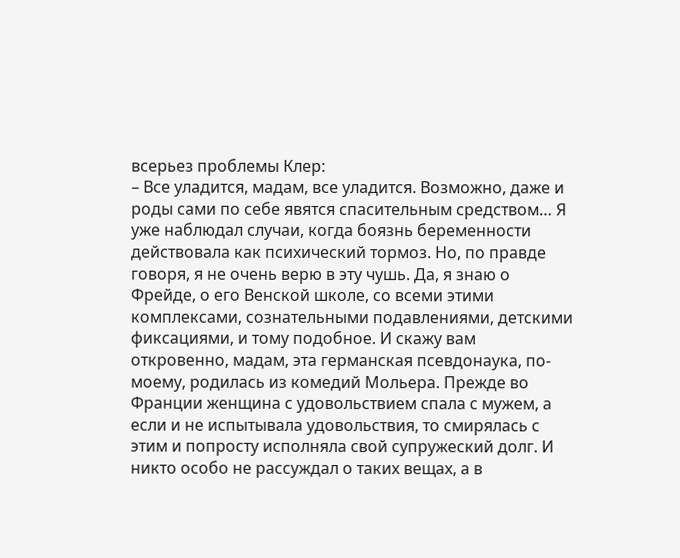всерьез проблемы Клер:
– Все уладится, мадам, все уладится. Возможно, даже и роды сами по себе явятся спасительным средством… Я уже наблюдал случаи, когда боязнь беременности действовала как психический тормоз. Но, по правде говоря, я не очень верю в эту чушь. Да, я знаю о Фрейде, о его Венской школе, со всеми этими комплексами, сознательными подавлениями, детскими фиксациями, и тому подобное. И скажу вам откровенно, мадам, эта германская псевдонаука, по-моему, родилась из комедий Мольера. Прежде во Франции женщина с удовольствием спала с мужем, а если и не испытывала удовольствия, то смирялась с этим и попросту исполняла свой супружеский долг. И никто особо не рассуждал о таких вещах, а в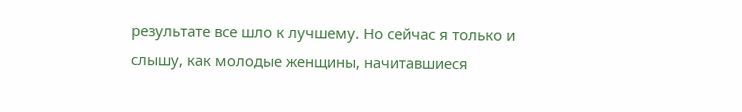результате все шло к лучшему. Но сейчас я только и слышу, как молодые женщины, начитавшиеся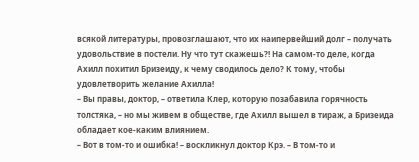всякой литературы, провозглашают, что их наипервейший долг – получать удовольствие в постели. Ну что тут скажешь?! На самом-то деле, когда Ахилл похитил Бризеиду, к чему сводилось дело? К тому, чтобы удовлетворить желание Ахилла!
– Вы правы, доктор, – ответила Клер, которую позабавила горячность толстяка, – но мы живем в обществе, где Ахилл вышел в тираж, а Бризеида обладает кое-каким влиянием.
– Вот в том-то и ошибка! – воскликнул доктор Крэ. – В том-то и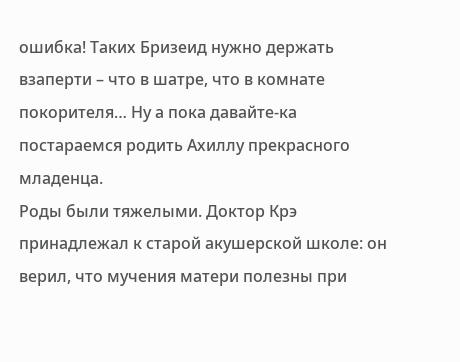ошибка! Таких Бризеид нужно держать взаперти – что в шатре, что в комнате покорителя… Ну а пока давайте-ка постараемся родить Ахиллу прекрасного младенца.
Роды были тяжелыми. Доктор Крэ принадлежал к старой акушерской школе: он верил, что мучения матери полезны при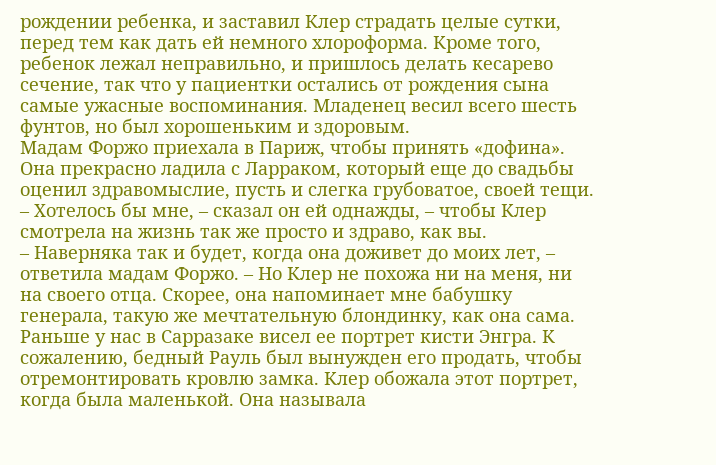рождении ребенка, и заставил Клер страдать целые сутки, перед тем как дать ей немного хлороформа. Кроме того, ребенок лежал неправильно, и пришлось делать кесарево сечение, так что у пациентки остались от рождения сына самые ужасные воспоминания. Младенец весил всего шесть фунтов, но был хорошеньким и здоровым.
Мадам Форжо приехала в Париж, чтобы принять «дофина». Она прекрасно ладила с Ларраком, который еще до свадьбы оценил здравомыслие, пусть и слегка грубоватое, своей тещи.
– Хотелось бы мне, – сказал он ей однажды, – чтобы Клер смотрела на жизнь так же просто и здраво, как вы.
– Наверняка так и будет, когда она доживет до моих лет, – ответила мадам Форжо. – Но Клер не похожа ни на меня, ни на своего отца. Скорее, она напоминает мне бабушку генерала, такую же мечтательную блондинку, как она сама. Раньше у нас в Сарразаке висел ее портрет кисти Энгра. К сожалению, бедный Рауль был вынужден его продать, чтобы отремонтировать кровлю замка. Клер обожала этот портрет, когда была маленькой. Она называла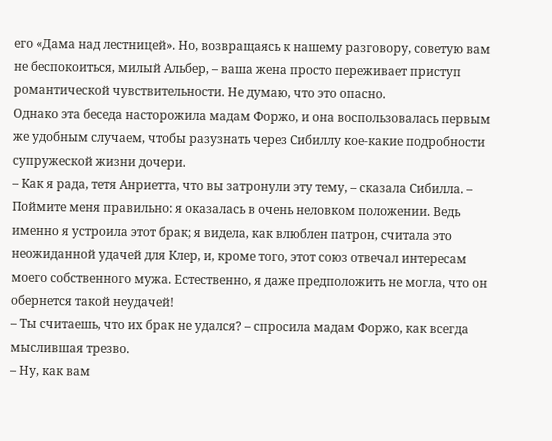его «Дама над лестницей». Но, возвращаясь к нашему разговору, советую вам не беспокоиться, милый Альбер, – ваша жена просто переживает приступ романтической чувствительности. Не думаю, что это опасно.
Однако эта беседа насторожила мадам Форжо, и она воспользовалась первым же удобным случаем, чтобы разузнать через Сибиллу кое-какие подробности супружеской жизни дочери.
– Как я рада, тетя Анриетта, что вы затронули эту тему, – сказала Сибилла. – Поймите меня правильно: я оказалась в очень неловком положении. Ведь именно я устроила этот брак; я видела, как влюблен патрон, считала это неожиданной удачей для Клер, и, кроме того, этот союз отвечал интересам моего собственного мужа. Естественно, я даже предположить не могла, что он обернется такой неудачей!
– Ты считаешь, что их брак не удался? – спросила мадам Форжо, как всегда мыслившая трезво.
– Ну, как вам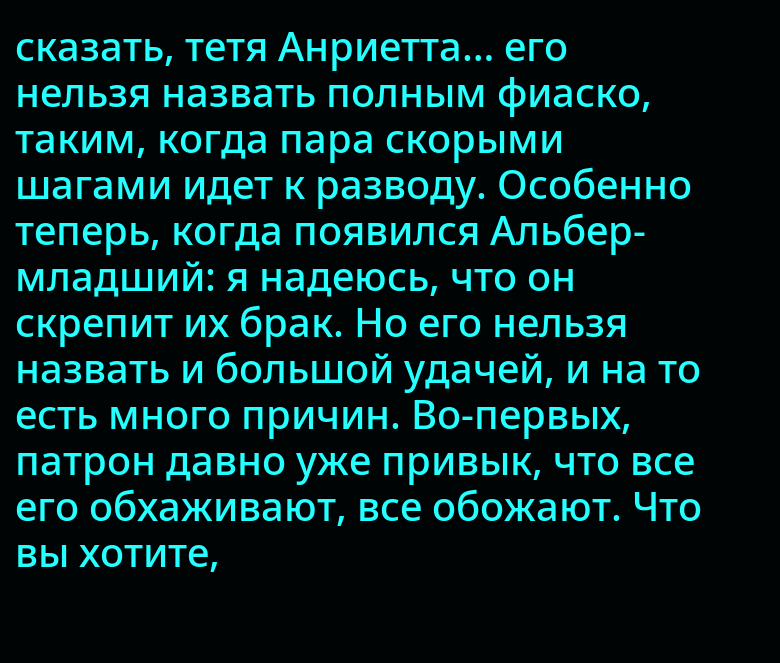сказать, тетя Анриетта… его нельзя назвать полным фиаско, таким, когда пара скорыми шагами идет к разводу. Особенно теперь, когда появился Альбер-младший: я надеюсь, что он скрепит их брак. Но его нельзя назвать и большой удачей, и на то есть много причин. Во-первых, патрон давно уже привык, что все его обхаживают, все обожают. Что вы хотите,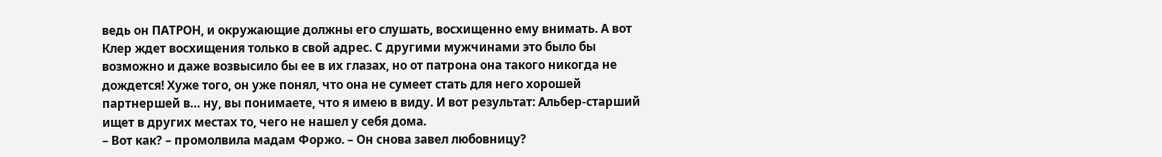ведь он ПАТРОН, и окружающие должны его слушать, восхищенно ему внимать. А вот Клер ждет восхищения только в свой адрес. С другими мужчинами это было бы возможно и даже возвысило бы ее в их глазах, но от патрона она такого никогда не дождется! Хуже того, он уже понял, что она не сумеет стать для него хорошей партнершей в… ну, вы понимаете, что я имею в виду. И вот результат: Альбер-старший ищет в других местах то, чего не нашел у себя дома.
– Вот как? – промолвила мадам Форжо. – Он снова завел любовницу?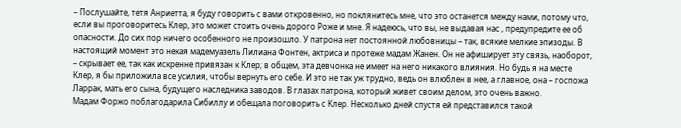– Послушайте, тетя Анриетта, я буду говорить с вами откровенно, но поклянитесь мне, что это останется между нами, потому что, если вы проговоритесь Клер, это может стоить очень дорого Роже и мне. Я надеюсь, что вы, не выдавая нас , предупредите ее об опасности. До сих пор ничего особенного не произошло. У патрона нет постоянной любовницы – так, всякие мелкие эпизоды. В настоящий момент это некая мадемуазель Лилиана Фонтен, актриса и протеже мадам Жанен. Он не афиширует эту связь, наоборот, – скрывает ее, так как искренне привязан к Клер; в общем, эта девчонка не имеет на него никакого влияния. Но будь я на месте Клер, я бы приложила все усилия, чтобы вернуть его себе. И это не так уж трудно, ведь он влюблен в нее, а главное, она – госпожа Ларрак, мать его сына, будущего наследника заводов. В глазах патрона, который живет своим делом, это очень важно.
Мадам Форжо поблагодарила Сибиллу и обещала поговорить с Клер. Несколько дней спустя ей представился такой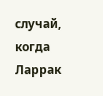случай, когда Ларрак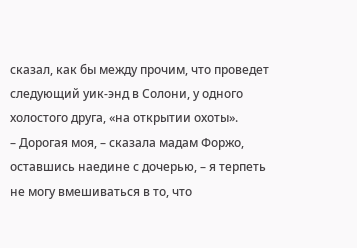сказал, как бы между прочим, что проведет следующий уик-энд в Солони, у одного холостого друга, «на открытии охоты».
– Дорогая моя, – сказала мадам Форжо, оставшись наедине с дочерью, – я терпеть не могу вмешиваться в то, что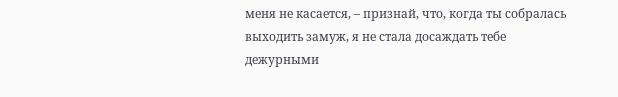меня не касается, – признай, что, когда ты собралась выходить замуж, я не стала досаждать тебе дежурными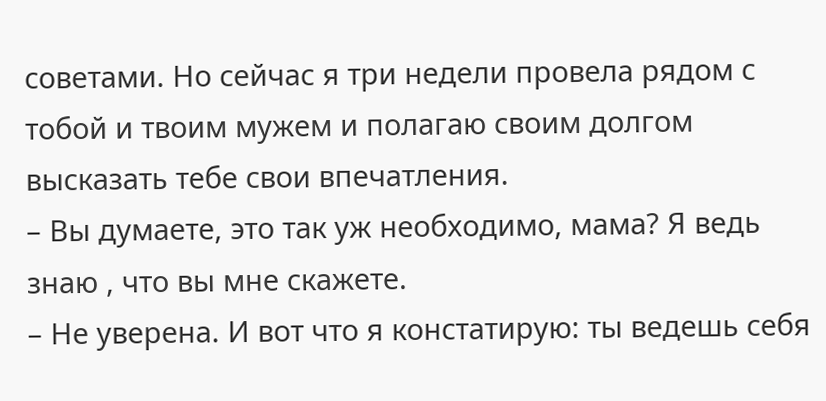советами. Но сейчас я три недели провела рядом с тобой и твоим мужем и полагаю своим долгом высказать тебе свои впечатления.
– Вы думаете, это так уж необходимо, мама? Я ведь знаю , что вы мне скажете.
– Не уверена. И вот что я констатирую: ты ведешь себя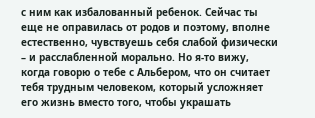с ним как избалованный ребенок. Сейчас ты еще не оправилась от родов и поэтому, вполне естественно, чувствуешь себя слабой физически – и расслабленной морально. Но я-то вижу, когда говорю о тебе с Альбером, что он считает тебя трудным человеком, который усложняет его жизнь вместо того, чтобы украшать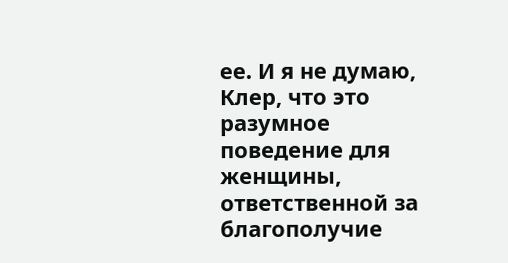ее. И я не думаю, Клер, что это разумное поведение для женщины, ответственной за благополучие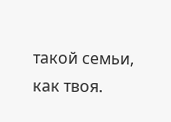такой семьи, как твоя.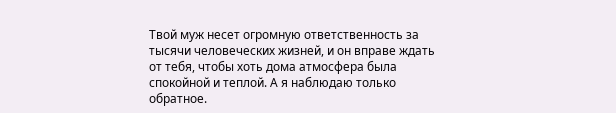Твой муж несет огромную ответственность за тысячи человеческих жизней, и он вправе ждать от тебя, чтобы хоть дома атмосфера была спокойной и теплой. А я наблюдаю только обратное.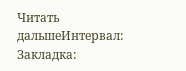Читать дальшеИнтервал:
Закладка: